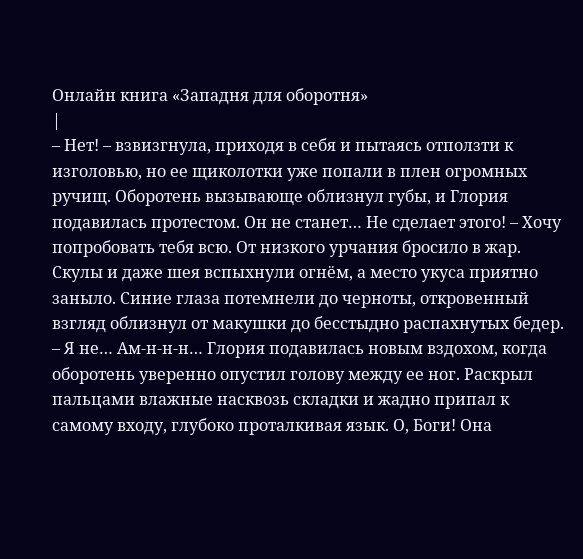Онлайн книга «Западня для оборотня»
|
– Нет! – взвизгнула, приходя в себя и пытаясь отползти к изголовью, но ее щиколотки уже попали в плен огромных ручищ. Оборотень вызывающе облизнул губы, и Глория подавилась протестом. Он не станет… Не сделает этого! – Хочу попробовать тебя всю. От низкого урчания бросило в жар. Скулы и даже шея вспыхнули огнём, а место укуса приятно заныло. Синие глаза потемнели до черноты, откровенный взгляд облизнул от макушки до бесстыдно распахнутых бедер. – Я не… Ам-н-н-н… Глория подавилась новым вздохом, когда оборотень уверенно опустил голову между ее ног. Раскрыл пальцами влажные насквозь складки и жадно припал к самому входу, глубоко проталкивая язык. О, Боги! Она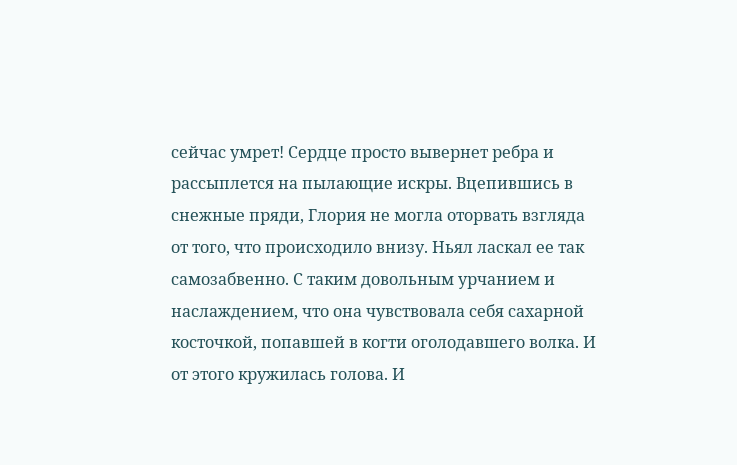сейчас умрет! Сердце просто вывернет ребра и рассыплется на пылающие искры. Вцепившись в снежные пряди, Глория не могла оторвать взгляда от того, что происходило внизу. Ньял ласкал ее так самозабвенно. С таким довольным урчанием и наслаждением, что она чувствовала себя сахарной косточкой, попавшей в когти оголодавшего волка. И от этого кружилась голова. И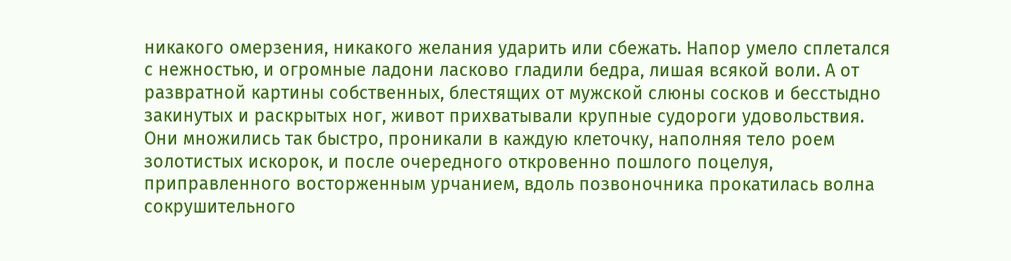никакого омерзения, никакого желания ударить или сбежать. Напор умело сплетался с нежностью, и огромные ладони ласково гладили бедра, лишая всякой воли. А от развратной картины собственных, блестящих от мужской слюны сосков и бесстыдно закинутых и раскрытых ног, живот прихватывали крупные судороги удовольствия. Они множились так быстро, проникали в каждую клеточку, наполняя тело роем золотистых искорок, и после очередного откровенно пошлого поцелуя, приправленного восторженным урчанием, вдоль позвоночника прокатилась волна сокрушительного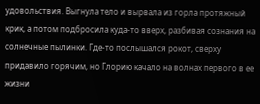удовольствия. Выгнула тело и вырвала из горла протяжный крик, а потом подбросила куда-то вверх, разбивая сознания на солнечные пылинки. Где-то послышался рокот, сверху придавило горячим, но Глорию качало на волнах первого в ее жизни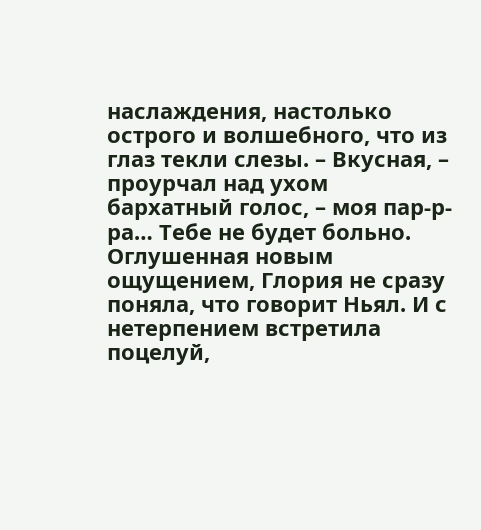наслаждения, настолько острого и волшебного, что из глаз текли слезы. – Вкусная, – проурчал над ухом бархатный голос, – моя пар-р-ра… Тебе не будет больно. Оглушенная новым ощущением, Глория не сразу поняла, что говорит Ньял. И с нетерпением встретила поцелуй,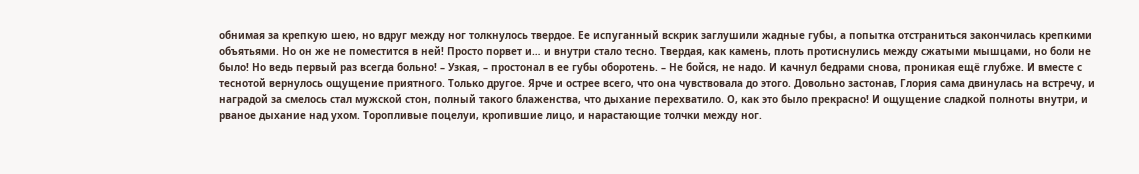обнимая за крепкую шею, но вдруг между ног толкнулось твердое. Ее испуганный вскрик заглушили жадные губы, а попытка отстраниться закончилась крепкими объятьями. Но он же не поместится в ней! Просто порвет и… и внутри стало тесно. Твердая, как камень, плоть протиснулись между сжатыми мышцами, но боли не было! Но ведь первый раз всегда больно! – Узкая, – простонал в ее губы оборотень. – Не бойся, не надо. И качнул бедрами снова, проникая ещё глубже. И вместе с теснотой вернулось ощущение приятного. Только другое. Ярче и острее всего, что она чувствовала до этого. Довольно застонав, Глория сама двинулась на встречу, и наградой за смелось стал мужской стон, полный такого блаженства, что дыхание перехватило. О, как это было прекрасно! И ощущение сладкой полноты внутри, и рваное дыхание над ухом. Торопливые поцелуи, кропившие лицо, и нарастающие толчки между ног.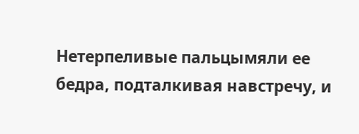Нетерпеливые пальцымяли ее бедра, подталкивая навстречу, и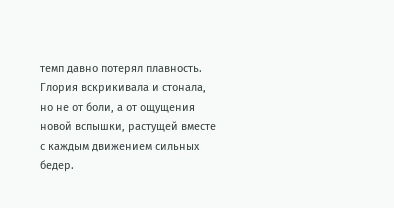темп давно потерял плавность. Глория вскрикивала и стонала, но не от боли, а от ощущения новой вспышки, растущей вместе с каждым движением сильных бедер.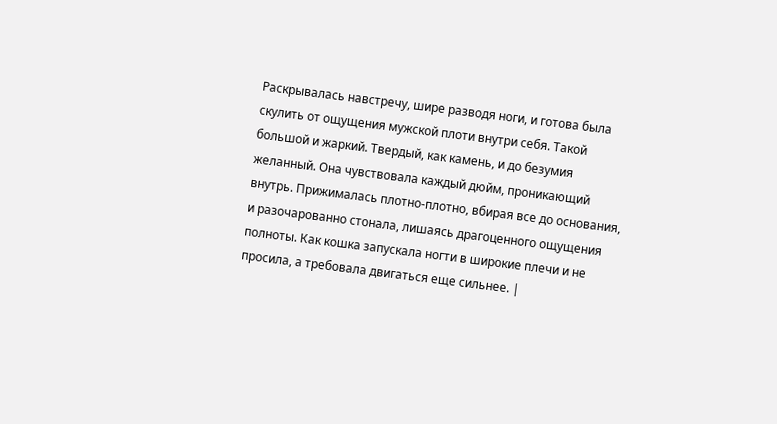Раскрывалась навстречу, шире разводя ноги, и готова была скулить от ощущения мужской плоти внутри себя. Такой большой и жаркий. Твердый, как камень, и до безумия желанный. Она чувствовала каждый дюйм, проникающий внутрь. Прижималась плотно-плотно, вбирая все до основания, и разочарованно стонала, лишаясь драгоценного ощущения полноты. Как кошка запускала ногти в широкие плечи и не просила, а требовала двигаться еще сильнее. |